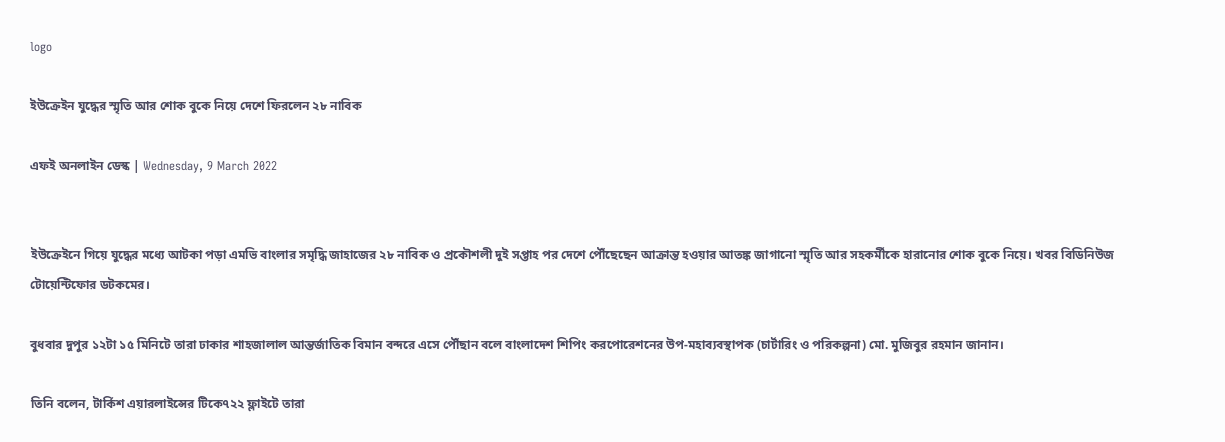logo

ইউক্রেইন যুদ্ধের স্মৃতি আর শোক বুকে নিয়ে দেশে ফিরলেন ২৮ নাবিক

এফই অনলাইন ডেস্ক | Wednesday, 9 March 2022


ইউক্রেইনে গিয়ে যুদ্ধের মধ্যে আটকা পড়া এমভি বাংলার সমৃদ্ধি জাহাজের ২৮ নাবিক ও প্রকৌশলী দুই সপ্তাহ পর দেশে পৌঁছেছেন আক্রান্ত হওয়ার আতঙ্ক জাগানো স্মৃতি আর সহকর্মীকে হারানোর শোক বুকে নিয়ে। খবর বিডিনিউজ টোয়েন্টিফোর ডটকমের।

বুধবার দুপুর ১২টা ১৫ মিনিটে তারা ঢাকার শাহজালাল আন্তর্জাতিক বিমান বন্দরে এসে পৌঁছান বলে বাংলাদেশ শিপিং করপোরেশনের উপ-মহাব্যবস্থাপক (চার্টারিং ও পরিকল্পনা) মো. মুজিবুর রহমান জানান।

তিনি বলেন, টার্কিশ এয়ারলাইন্সের টিকে৭২২ ফ্লাইটে তারা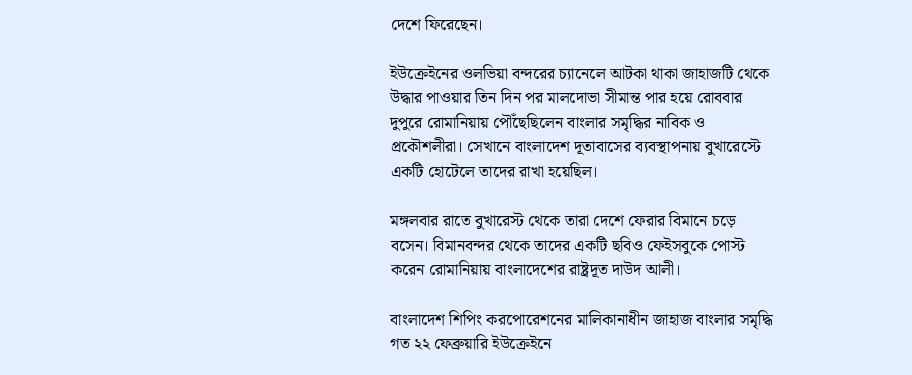দেশে ফিরেছেন।

ইউক্রেইনের ওলভিয়া বন্দরের চ্যানেলে আটকা থাকা জাহাজটি থেকে উদ্ধার পাওয়ার তিন দিন পর মালদোভা সীমান্ত পার হয়ে রোববার দুপুরে রোমানিয়ায় পৌঁছেছিলেন বাংলার সমৃদ্ধির নাবিক ও প্রকৌশলীরা। সেখানে বাংলাদেশ দূতাবাসের ব্যবস্থাপনায় বুখারেস্টে একটি হোটেলে তাদের রাখা হয়েছিল।

মঙ্গলবার রাতে বুখারেস্ট থেকে তারা দেশে ফেরার বিমানে চড়ে বসেন। বিমানবন্দর থেকে তাদের একটি ছবিও ফেইসবুকে পোস্ট করেন রোমানিয়ায় বাংলাদেশের রাষ্ট্রদূত দাউদ আলী।

বাংলাদেশ শিপিং করপোরেশনের মালিকানাধীন জাহাজ বাংলার সমৃদ্ধি গত ২২ ফেব্রুয়ারি ইউক্রেইনে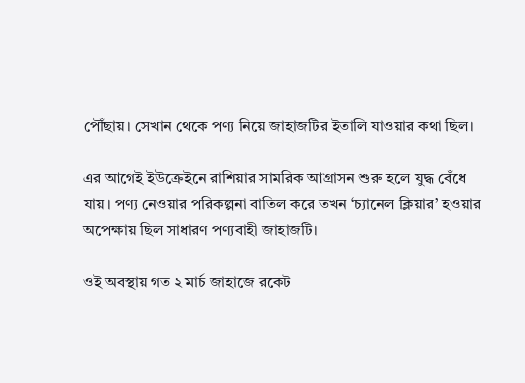পৌঁছায়। সেখান থেকে পণ্য নিয়ে জাহাজটির ইতালি যাওয়ার কথা ছিল।

এর আগেই ইউক্রেইনে রাশিয়ার সামরিক আগ্রাসন শুরু হলে যুদ্ধ বেঁধে যায়। পণ্য নেওয়ার পরিকল্পনা বাতিল করে তখন ‘চ্যানেল ক্লিয়ার’ হওয়ার অপেক্ষায় ছিল সাধারণ পণ্যবাহী জাহাজটি।

ওই অবস্থায় গত ২ মার্চ জাহাজে রকেট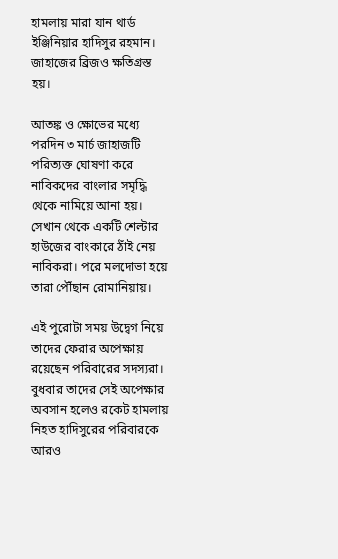হামলায় মারা যান থার্ড ইঞ্জিনিয়ার হাদিসুর রহমান। জাহাজের ব্রিজও ক্ষতিগ্রস্ত হয়।

আতঙ্ক ও ক্ষোভের মধ্যে পরদিন ৩ মার্চ জাহাজটি পরিত্যক্ত ঘোষণা করে নাবিকদের বাংলার সমৃদ্ধি থেকে নামিয়ে আনা হয়। সেখান থেকে একটি শেল্টার হাউজের বাংকারে ঠাঁই নেয় নাবিকরা। পরে মলদোভা হয়ে তারা পৌঁছান রোমানিয়ায়।

এই পুরোটা সময় উদ্বেগ নিয়ে তাদের ফেরার অপেক্ষায় রয়েছেন পরিবারের সদস্যরা। বুধবার তাদের সেই অপেক্ষার অবসান হলেও রকেট হামলায় নিহত হাদিসুরের পরিবারকে আরও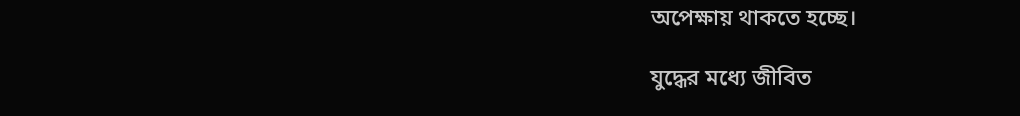অপেক্ষায় থাকতে হচ্ছে।

যুদ্ধের মধ্যে জীবিত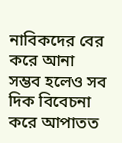নাবিকদের বের করে আনা সম্ভব হলেও সব দিক বিবেচনা করে আপাতত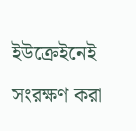ইউক্রেইনেই সংরক্ষণ করা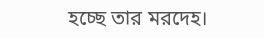হচ্ছে তার মরদেহ।